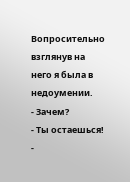Вопросительно взглянув на него я была в недоумении.
- Зачем?
- Ты остаешься!
-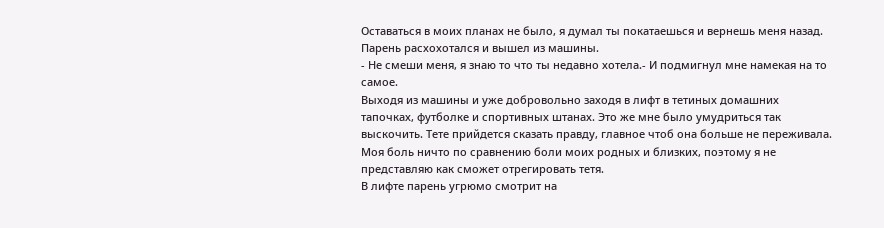Оставаться в моих планах не было, я думал ты покатаешься и вернешь меня назад.
Парень расхохотался и вышел из машины.
- Не смеши меня, я знаю то что ты недавно хотела.- И подмигнул мне намекая на то самое.
Выходя из машины и уже добровольно заходя в лифт в тетиных домашних тапочках, футболке и спортивных штанах. Это же мне было умудриться так выскочить. Тете прийдется сказать правду, главное чтоб она больше не переживала. Моя боль ничто по сравнению боли моих родных и близких, поэтому я не представляю как сможет отрегировать тетя.
В лифте парень угрюмо смотрит на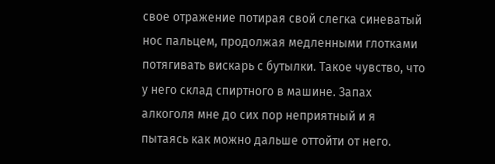свое отражение потирая свой слегка синеватый нос пальцем, продолжая медленными глотками потягивать вискарь с бутылки. Такое чувство, что у него склад спиртного в машине. Запах алкоголя мне до сих пор неприятный и я пытаясь как можно дальше оттойти от него.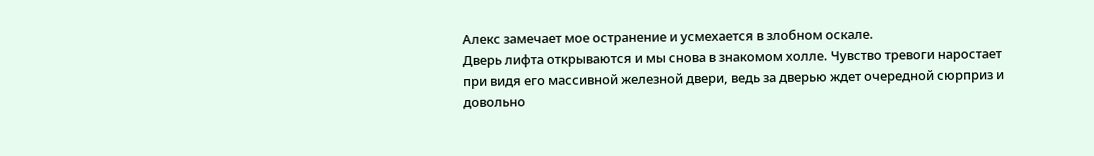Алекс замечает мое остранение и усмехается в злобном оскале.
Дверь лифта открываются и мы снова в знакомом холле. Чувство тревоги наростает при видя его массивной железной двери, ведь за дверью ждет очередной сюрприз и довольно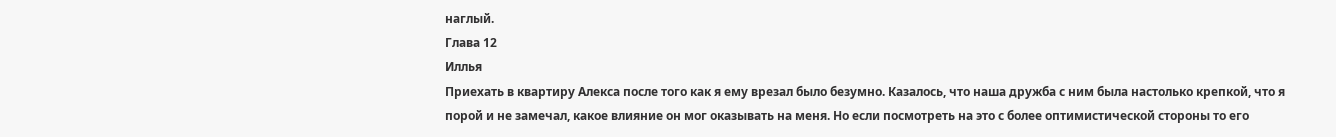наглый.
Глава 12
Иллья
Приехать в квартиру Алекса после того как я ему врезал было безумно. Казалось, что наша дружба с ним была настолько крепкой, что я порой и не замечал, какое влияние он мог оказывать на меня. Но если посмотреть на это с более оптимистической стороны то его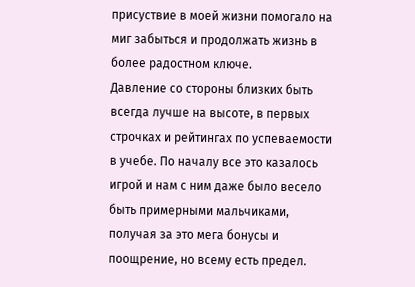присуствие в моей жизни помогало на миг забыться и продолжать жизнь в более радостном ключе.
Давление со стороны близких быть всегда лучше на высоте, в первых строчках и рейтингах по успеваемости в учебе. По началу все это казалось игрой и нам с ним даже было весело быть примерными мальчиками, получая за это мега бонусы и поощрение, но всему есть предел.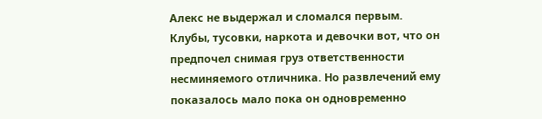Алекс не выдержал и сломался первым.
Клубы, тусовки, наркота и девочки вот, что он предпочел снимая груз ответственности несминяемого отличника. Но развлечений ему показалось мало пока он одновременно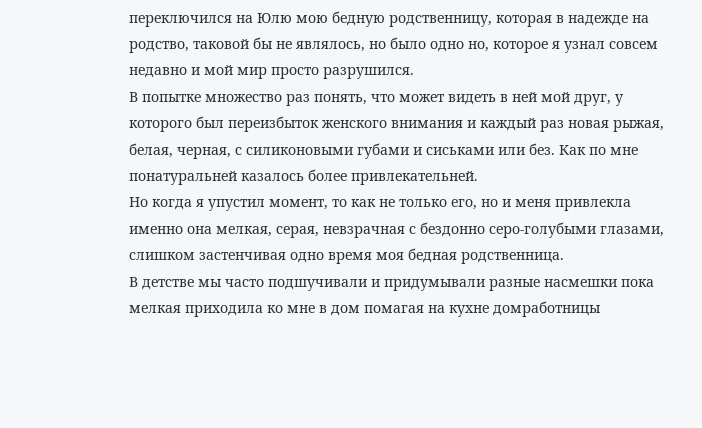переключился на Юлю мою бедную родственницу, которая в надежде на родство, таковой бы не являлось, но было одно но, которое я узнал совсем недавно и мой мир просто разрушился.
В попытке множество раз понять, что может видеть в ней мой друг, у которого был переизбыток женского внимания и каждый раз новая рыжая, белая, черная, с силиконовыми губами и сиськами или без. Как по мне понатуральней казалось более привлекательней.
Но когда я упустил момент, то как не только его, но и меня привлекла именно она мелкая, серая, невзрачная с бездонно серо-голубыми глазами, слишком застенчивая одно время моя бедная родственница.
В детстве мы часто подшучивали и придумывали разные насмешки пока мелкая приходила ко мне в дом помагая на кухне домработницы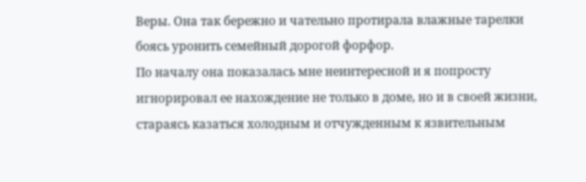Веры. Она так бережно и чательно протирала влажные тарелки боясь уронить семейный дорогой форфор.
По началу она показалась мне неинтересной и я попросту игнорировал ее нахождение не только в доме, но и в своей жизни, стараясь казаться холодным и отчужденным к язвительным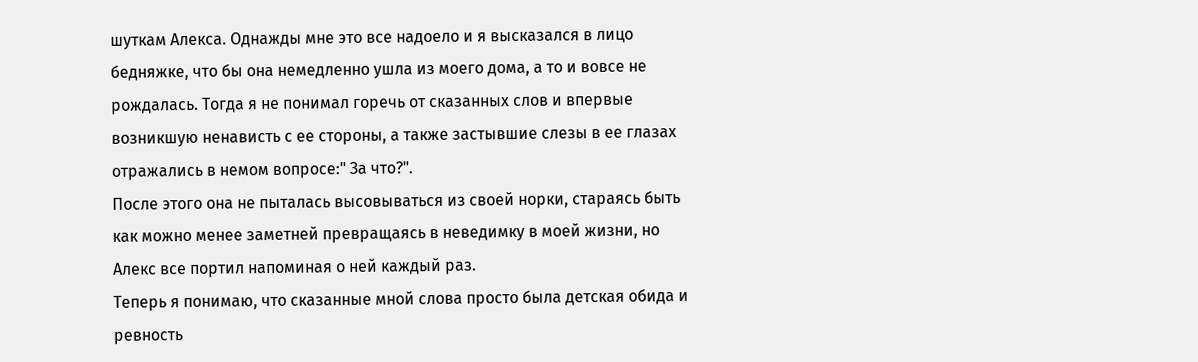шуткам Алекса. Однажды мне это все надоело и я высказался в лицо бедняжке, что бы она немедленно ушла из моего дома, а то и вовсе не рождалась. Тогда я не понимал горечь от сказанных слов и впервые возникшую ненависть с ее стороны, а также застывшие слезы в ее глазах отражались в немом вопросе:" За что?".
После этого она не пыталась высовываться из своей норки, стараясь быть как можно менее заметней превращаясь в неведимку в моей жизни, но Алекс все портил напоминая о ней каждый раз.
Теперь я понимаю, что сказанные мной слова просто была детская обида и ревность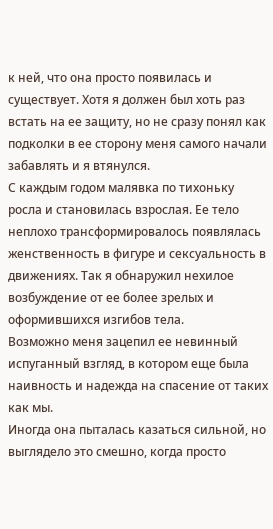к ней, что она просто появилась и существует. Хотя я должен был хоть раз встать на ее защиту, но не сразу понял как подколки в ее сторону меня самого начали забавлять и я втянулся.
С каждым годом малявка по тихоньку росла и становилась взрослая. Ее тело неплохо трансформировалось появлялась женственность в фигуре и сексуальность в движениях. Так я обнаружил нехилое возбуждение от ее более зрелых и оформившихся изгибов тела.
Возможно меня зацепил ее невинный испуганный взгляд, в котором еще была наивность и надежда на спасение от таких как мы.
Иногда она пыталась казаться сильной, но выглядело это смешно, когда просто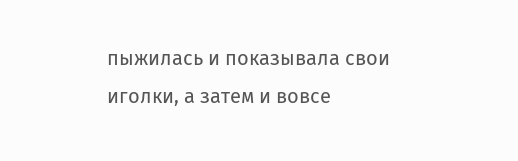пыжилась и показывала свои иголки, а затем и вовсе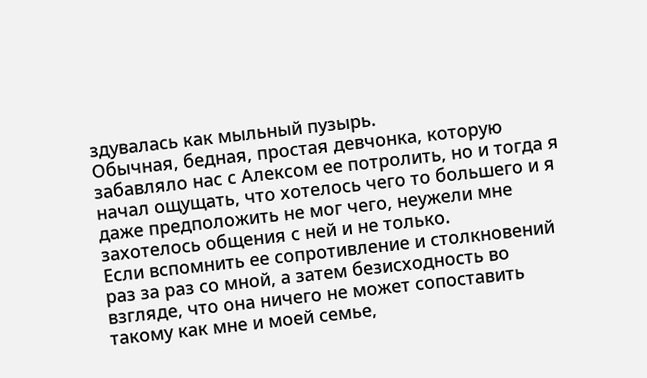здувалась как мыльный пузырь.
Обычная, бедная, простая девчонка, которую забавляло нас с Алексом ее потролить, но и тогда я начал ощущать, что хотелось чего то большего и я даже предположить не мог чего, неужели мне захотелось общения с ней и не только.
Если вспомнить ее сопротивление и столкновений раз за раз со мной, а затем безисходность во взгляде, что она ничего не может сопоставить такому как мне и моей семье,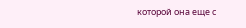которой она еще с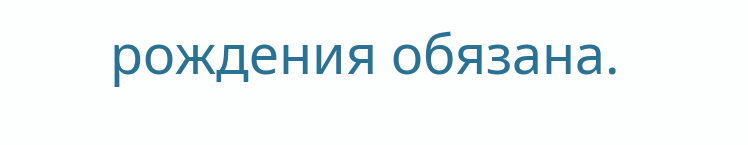рождения обязана.